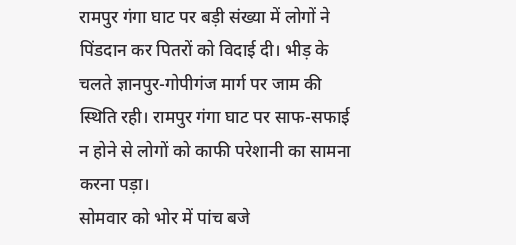रामपुर गंगा घाट पर बड़ी संख्या में लोगों ने पिंडदान कर पितरों को विदाई दी। भीड़ के चलते ज्ञानपुर-गोपीगंज मार्ग पर जाम की स्थिति रही। रामपुर गंगा घाट पर साफ-सफाई न होने से लोगों को काफी परेशानी का सामना करना पड़ा।
सोमवार को भोर में पांच बजे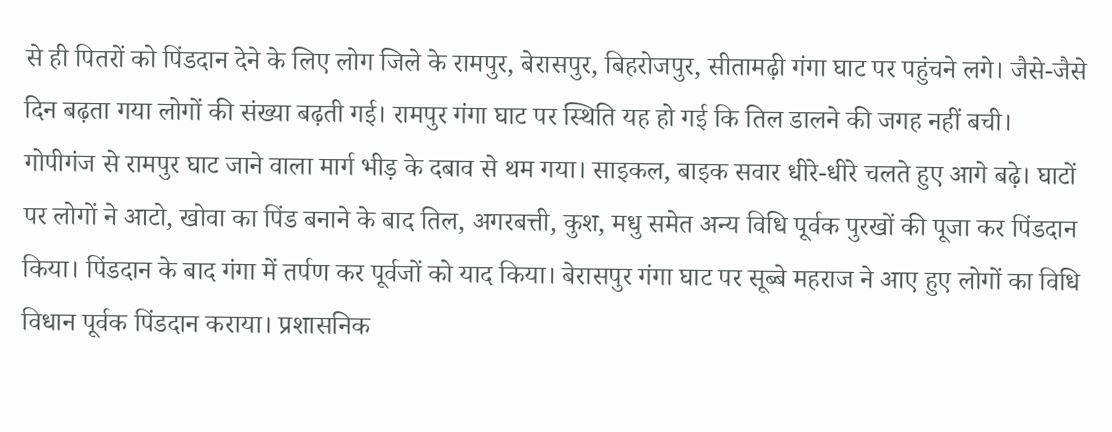से ही पितरों को पिंडदान देने के लिए लोग जिले के रामपुर, बेरासपुर, बिहरोजपुर, सीतामढ़ी गंगा घाट पर पहुंचने लगे। जैसे-जैसे दिन बढ़ता गया लोगों की संख्या बढ़ती गई। रामपुर गंगा घाट पर स्थिति यह हो गई कि तिल डालने की जगह नहीं बची। गोपीगंज से रामपुर घाट जाने वाला मार्ग भीड़ के दबाव से थम गया। साइकल, बाइक सवार धीरे-धीरे चलते हुए आगे बढ़े। घाटों पर लोगों ने आटो, खोवा का पिंड बनाने के बाद तिल, अगरबत्ती, कुश, मधु समेत अन्य विधि पूर्वक पुरखों की पूजा कर पिंडदान किया। पिंडदान के बाद गंगा में तर्पण कर पूर्वजों को याद किया। बेरासपुर गंगा घाट पर सूब्बे महराज ने आए हुए लोगों का विधि विधान पूर्वक पिंडदान कराया। प्रशासनिक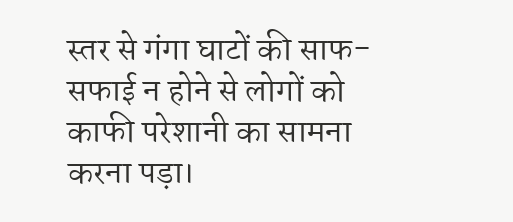स्तर से गंगा घाटों की साफ-सफाई न होने से लोगों को काफी परेशानी का सामना करना पड़ा।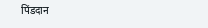पिंडदान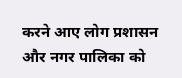करने आए लोग प्रशासन और नगर पालिका को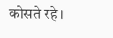कोसते रहे।